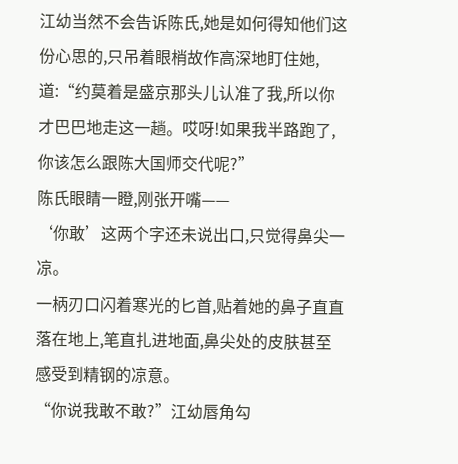江幼当然不会告诉陈氏,她是如何得知他们这份心思的,只吊着眼梢故作高深地盯住她,道:“约莫着是盛京那头儿认准了我,所以你才巴巴地走这一趟。哎呀!如果我半路跑了,你该怎么跟陈大国师交代呢?”
陈氏眼睛一瞪,刚张开嘴——
‘你敢’这两个字还未说出口,只觉得鼻尖一凉。
一柄刃口闪着寒光的匕首,贴着她的鼻子直直落在地上,笔直扎进地面,鼻尖处的皮肤甚至感受到精钢的凉意。
“你说我敢不敢?”江幼唇角勾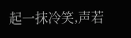起一抹冷笑,声若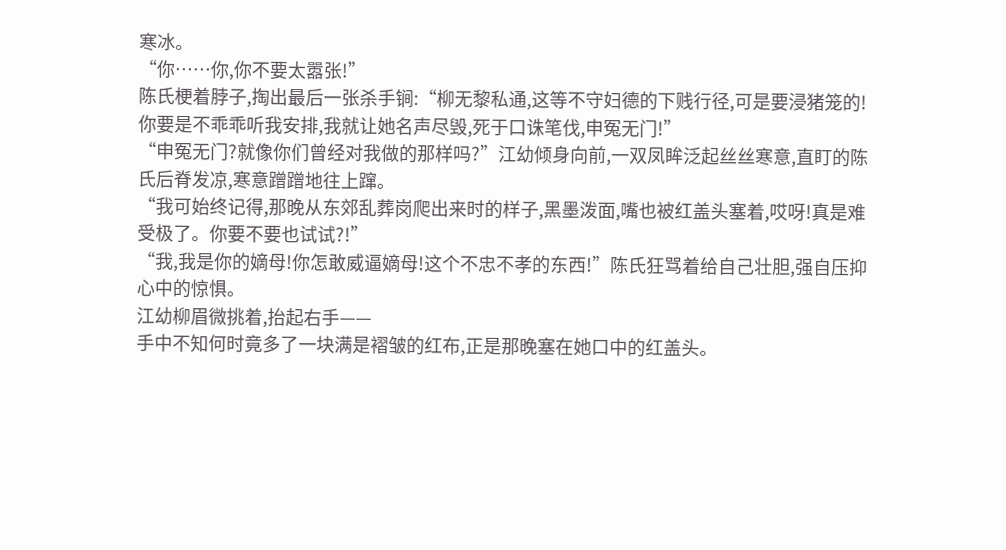寒冰。
“你……你,你不要太嚣张!”
陈氏梗着脖子,掏出最后一张杀手锏:“柳无黎私通,这等不守妇德的下贱行径,可是要浸猪笼的!你要是不乖乖听我安排,我就让她名声尽毁,死于口诛笔伐,申冤无门!”
“申冤无门?就像你们曾经对我做的那样吗?”江幼倾身向前,一双凤眸泛起丝丝寒意,直盯的陈氏后脊发凉,寒意蹭蹭地往上蹿。
“我可始终记得,那晚从东郊乱葬岗爬出来时的样子,黑墨泼面,嘴也被红盖头塞着,哎呀!真是难受极了。你要不要也试试?!”
“我,我是你的嫡母!你怎敢威逼嫡母!这个不忠不孝的东西!”陈氏狂骂着给自己壮胆,强自压抑心中的惊惧。
江幼柳眉微挑着,抬起右手——
手中不知何时竟多了一块满是褶皱的红布,正是那晚塞在她口中的红盖头。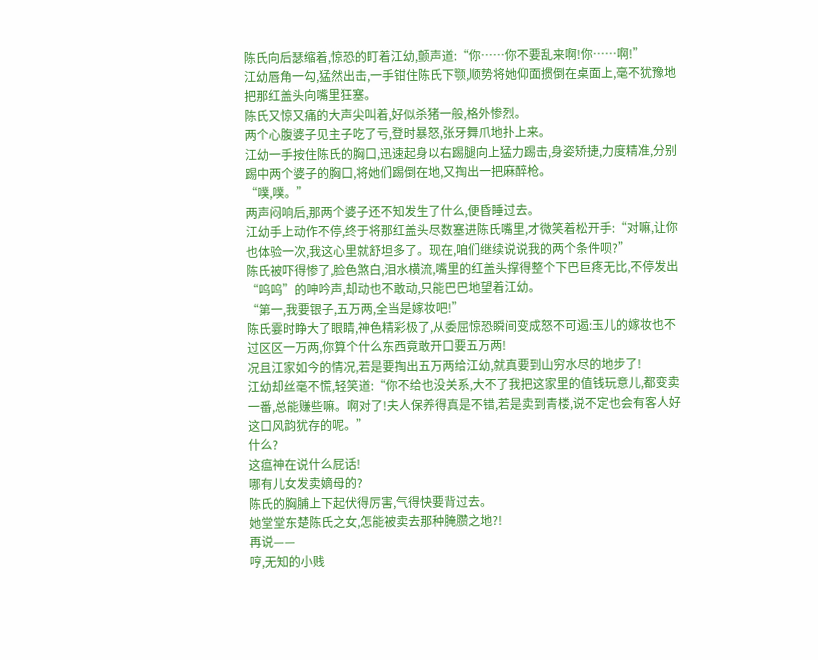陈氏向后瑟缩着,惊恐的盯着江幼,颤声道:“你……你不要乱来啊!你……啊!”
江幼唇角一勾,猛然出击,一手钳住陈氏下颚,顺势将她仰面掼倒在桌面上,毫不犹豫地把那红盖头向嘴里狂塞。
陈氏又惊又痛的大声尖叫着,好似杀猪一般,格外惨烈。
两个心腹婆子见主子吃了亏,登时暴怒,张牙舞爪地扑上来。
江幼一手按住陈氏的胸口,迅速起身以右踢腿向上猛力踢击,身姿矫捷,力度精准,分别踢中两个婆子的胸口,将她们踢倒在地,又掏出一把麻醉枪。
“噗,噗。”
两声闷响后,那两个婆子还不知发生了什么,便昏睡过去。
江幼手上动作不停,终于将那红盖头尽数塞进陈氏嘴里,才微笑着松开手:“对嘛,让你也体验一次,我这心里就舒坦多了。现在,咱们继续说说我的两个条件呗?”
陈氏被吓得惨了,脸色煞白,泪水横流,嘴里的红盖头撑得整个下巴巨疼无比,不停发出“呜呜”的呻吟声,却动也不敢动,只能巴巴地望着江幼。
“第一,我要银子,五万两,全当是嫁妆吧!”
陈氏霎时睁大了眼睛,神色精彩极了,从委屈惊恐瞬间变成怒不可遏:玉儿的嫁妆也不过区区一万两,你算个什么东西竟敢开口要五万两!
况且江家如今的情况,若是要掏出五万两给江幼,就真要到山穷水尽的地步了!
江幼却丝毫不慌,轻笑道:“你不给也没关系,大不了我把这家里的值钱玩意儿,都变卖一番,总能赚些嘛。啊对了!夫人保养得真是不错,若是卖到青楼,说不定也会有客人好这口风韵犹存的呢。”
什么?
这瘟神在说什么屁话!
哪有儿女发卖嫡母的?
陈氏的胸脯上下起伏得厉害,气得快要背过去。
她堂堂东楚陈氏之女,怎能被卖去那种腌臜之地?!
再说——
哼,无知的小贱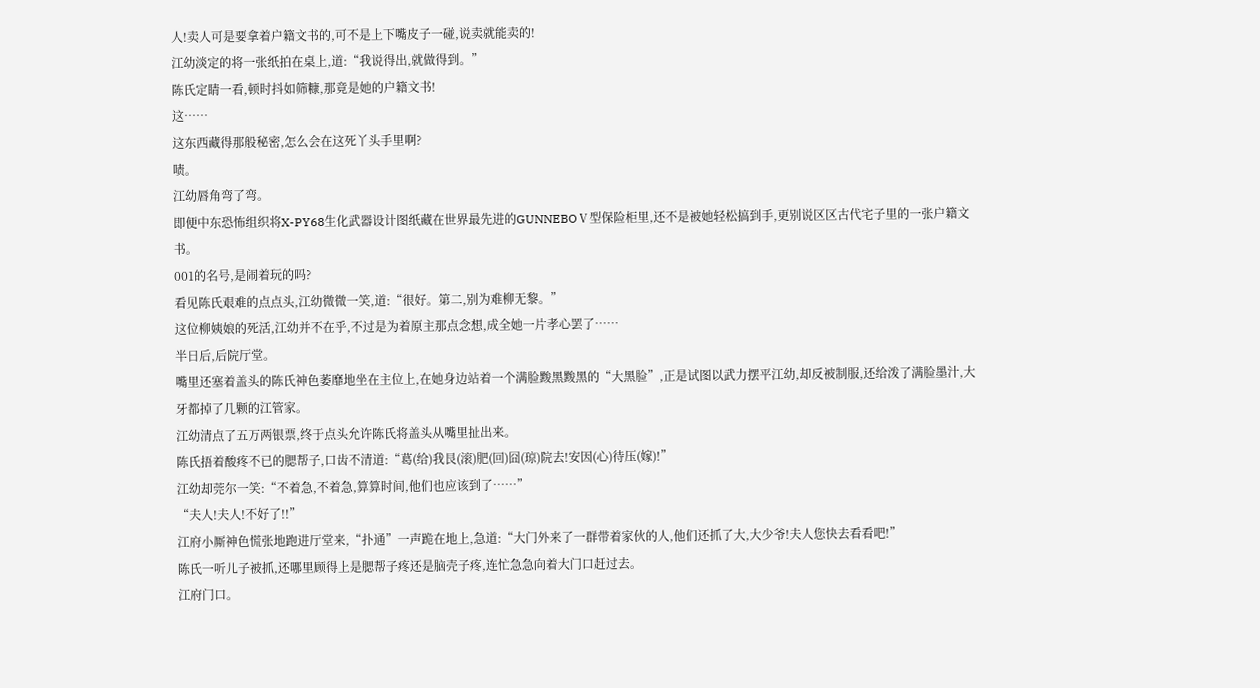人!卖人可是要拿着户籍文书的,可不是上下嘴皮子一碰,说卖就能卖的!
江幼淡定的将一张纸拍在桌上,道:“我说得出,就做得到。”
陈氏定睛一看,顿时抖如筛糠,那竟是她的户籍文书!
这……
这东西藏得那般秘密,怎么会在这死丫头手里啊?
啧。
江幼唇角弯了弯。
即便中东恐怖组织将X-PY68生化武器设计图纸藏在世界最先进的GUNNEBOⅤ型保险柜里,还不是被她轻松搞到手,更别说区区古代宅子里的一张户籍文书。
001的名号,是闹着玩的吗?
看见陈氏艰难的点点头,江幼微微一笑,道:“很好。第二,别为难柳无黎。”
这位柳姨娘的死活,江幼并不在乎,不过是为着原主那点念想,成全她一片孝心罢了……
半日后,后院厅堂。
嘴里还塞着盖头的陈氏神色萎靡地坐在主位上,在她身边站着一个满脸黢黑黢黑的“大黑脸”,正是试图以武力摆平江幼,却反被制服,还给泼了满脸墨汁,大牙都掉了几颗的江管家。
江幼清点了五万两银票,终于点头允许陈氏将盖头从嘴里扯出来。
陈氏捂着酸疼不已的腮帮子,口齿不清道:“葛(给)我艮(滚)肥(回)囧(琼)院去!安因(心)待压(嫁)!”
江幼却莞尔一笑:“不着急,不着急,算算时间,他们也应该到了……”
“夫人!夫人!不好了!!”
江府小厮神色慌张地跑进厅堂来,“扑通”一声跪在地上,急道:“大门外来了一群带着家伙的人,他们还抓了大,大少爷!夫人您快去看看吧!”
陈氏一听儿子被抓,还哪里顾得上是腮帮子疼还是脑壳子疼,连忙急急向着大门口赶过去。
江府门口。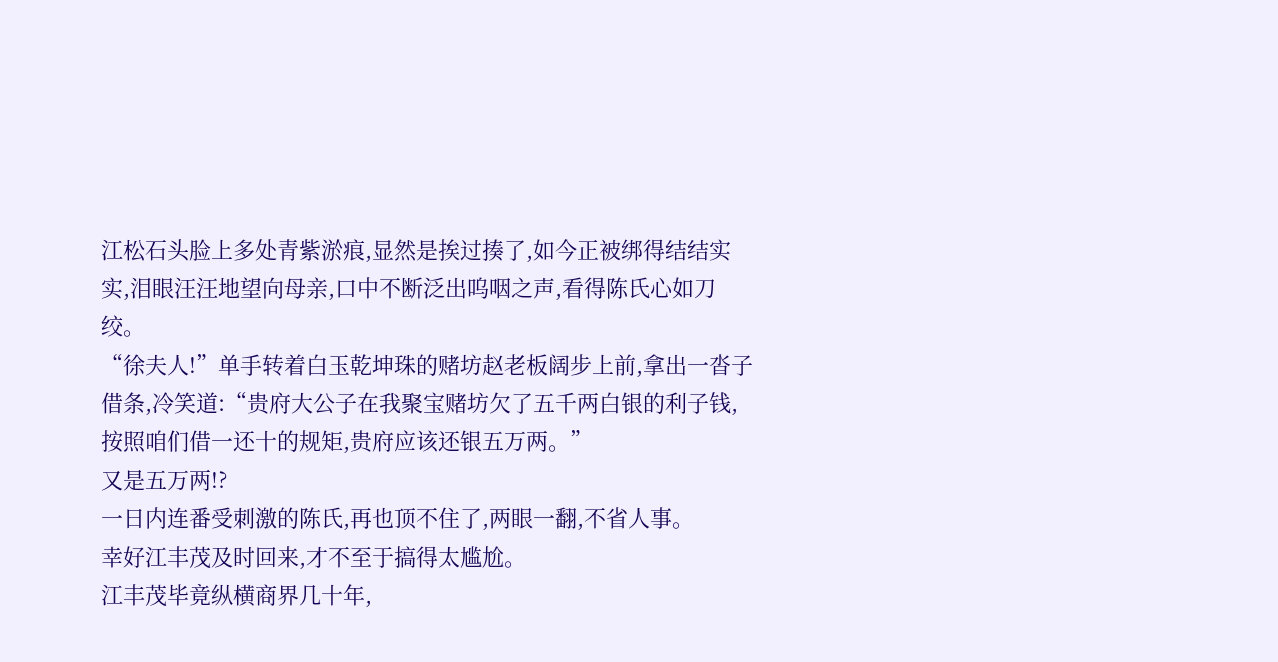江松石头脸上多处青紫淤痕,显然是挨过揍了,如今正被绑得结结实实,泪眼汪汪地望向母亲,口中不断泛出呜咽之声,看得陈氏心如刀绞。
“徐夫人!”单手转着白玉乾坤珠的赌坊赵老板阔步上前,拿出一沓子借条,冷笑道:“贵府大公子在我聚宝赌坊欠了五千两白银的利子钱,按照咱们借一还十的规矩,贵府应该还银五万两。”
又是五万两!?
一日内连番受刺激的陈氏,再也顶不住了,两眼一翻,不省人事。
幸好江丰茂及时回来,才不至于搞得太尴尬。
江丰茂毕竟纵横商界几十年,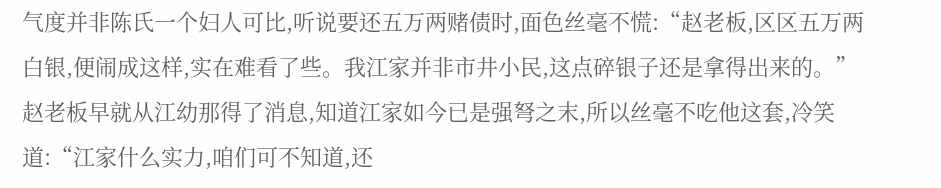气度并非陈氏一个妇人可比,听说要还五万两赌债时,面色丝毫不慌:“赵老板,区区五万两白银,便闹成这样,实在难看了些。我江家并非市井小民,这点碎银子还是拿得出来的。”
赵老板早就从江幼那得了消息,知道江家如今已是强弩之末,所以丝毫不吃他这套,冷笑道:“江家什么实力,咱们可不知道,还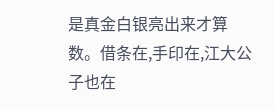是真金白银亮出来才算数。借条在,手印在,江大公子也在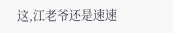这,江老爷还是速速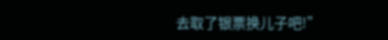去取了银票换儿子吧!”